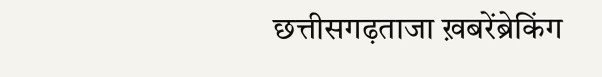छत्तीसगढ़ताजा ख़बरेंब्रेकिंग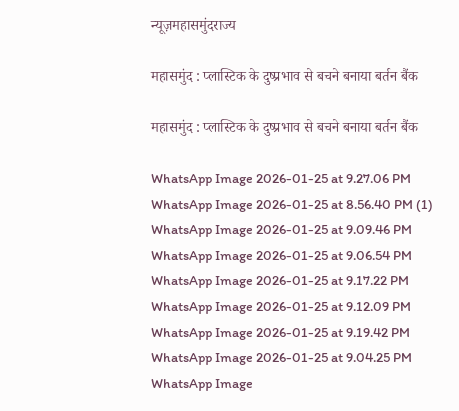न्यूज़महासमुंदराज्य

महासमुंद : प्लास्टिक के दुष्प्रभाव से बचने बनाया बर्तन बैंक

महासमुंद : प्लास्टिक के दुष्प्रभाव से बचने बनाया बर्तन बैंक

WhatsApp Image 2026-01-25 at 9.27.06 PM
WhatsApp Image 2026-01-25 at 8.56.40 PM (1)
WhatsApp Image 2026-01-25 at 9.09.46 PM
WhatsApp Image 2026-01-25 at 9.06.54 PM
WhatsApp Image 2026-01-25 at 9.17.22 PM
WhatsApp Image 2026-01-25 at 9.12.09 PM
WhatsApp Image 2026-01-25 at 9.19.42 PM
WhatsApp Image 2026-01-25 at 9.04.25 PM
WhatsApp Image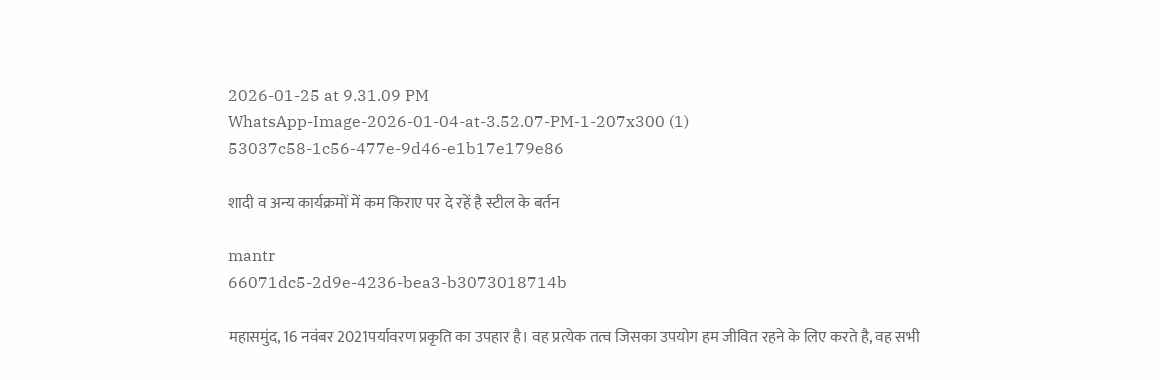2026-01-25 at 9.31.09 PM
WhatsApp-Image-2026-01-04-at-3.52.07-PM-1-207x300 (1)
53037c58-1c56-477e-9d46-e1b17e179e86

शादी व अन्य कार्यक्रमों में कम किराए पर दे रहें है स्टील के बर्तन

mantr
66071dc5-2d9e-4236-bea3-b3073018714b

महासमुंद, 16 नवंबर 2021पर्यावरण प्रकृति का उपहार है। वह प्रत्येक तत्व जिसका उपयोग हम जीवित रहने के लिए करते है, वह सभी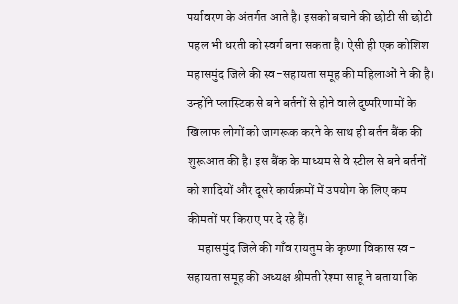पर्यावरण के अंतर्गत आते है। इसको बचाने की छोटी सी छोटी पहल भी धरती को स्वर्ग बना सकता है। ऐसी ही एक कोशिश महासमुंद जिले की स्व-सहायता समूह की महिलाओं ने की है। उन्होंने प्लास्टिक से बने बर्तनों से होने वाले दुष्परिणामों के खिलाफ लोगों को जागरूक करने के साथ ही बर्तन बैंक की शुरूआत की है। इस बैंक के माध्यम से वे स्टील से बने बर्तनों को शादियों और दूसरे कार्यक्रमों में उपयोग के लिए कम कीमतों पर किराए पर दे रहे हैं।
    महासमुंद जिले की गाँव रायतुम के कृष्णा विकास स्व-सहायता समूह की अध्यक्ष श्रीमती रेश्मा साहू ने बताया कि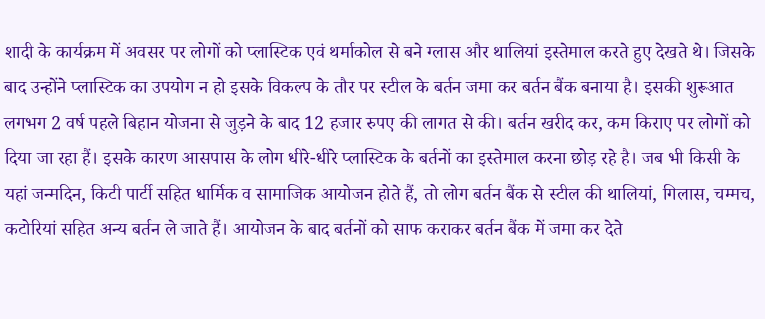शादी के कार्यक्रम में अवसर पर लोगों को प्लास्टिक एवं थर्माकोल से बने ग्लास और थालियां इस्तेमाल करते हुए देखते थे। जिसके बाद उन्होंने प्लास्टिक का उपयोग न हो इसके विकल्प के तौर पर स्टील के बर्तन जमा कर बर्तन बैंक बनाया है। इसकी शुरूआत लगभग 2 वर्ष पहले बिहान योजना से जुड़ने के बाद 12 हजार रुपए की लागत से की। बर्तन खरीद कर, कम किराए पर लोगों को दिया जा रहा हैं। इसके कारण आसपास के लोग धीरे-धीरे प्लास्टिक के बर्तनों का इस्तेमाल करना छोड़ रहे है। जब भी किसी के यहां जन्मदिन, किटी पार्टी सहित धार्मिक व सामाजिक आयोजन होते हैं, तो लोग बर्तन बैंक से स्टील की थालियां, गिलास, चम्मच, कटोरियां सहित अन्य बर्तन ले जाते हैं। आयोजन के बाद बर्तनों को साफ कराकर बर्तन बैंक में जमा कर देते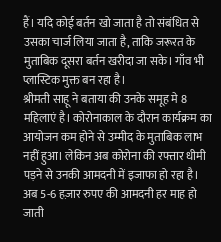हैं। यदि कोई बर्तन खो जाता है तो संबंधित से उसका चार्ज लिया जाता है, ताकि जरूरत के मुताबिक दूसरा बर्तन खरीदा जा सके। गाँव भी प्लास्टिक मुक्त बन रहा है।
श्रीमती साहू ने बताया की उनके समूह मे 8 महिलाएं है। कोरोनाकाल के दौरान कार्यक्रम का आयोजन कम होने से उम्मीद के मुताबिक लाभ नहीं हुआ। लेकिन अब कोरोना की रफ्तार धीमी पड़ने से उनकी आमदनी में इजाफा हो रहा है। अब 5-6 हज़ार रुपए की आमदनी हर माह हो जाती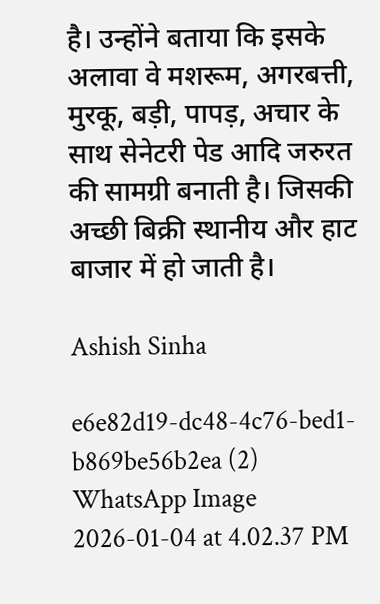है। उन्होंने बताया कि इसके अलावा वे मशरूम, अगरबत्ती, मुरकू, बड़ी, पापड़, अचार के साथ सेनेटरी पेड आदि जरुरत की सामग्री बनाती है। जिसकी अच्छी बिक्री स्थानीय और हाट बाजार में हो जाती है।

Ashish Sinha

e6e82d19-dc48-4c76-bed1-b869be56b2ea (2)
WhatsApp Image 2026-01-04 at 4.02.37 PM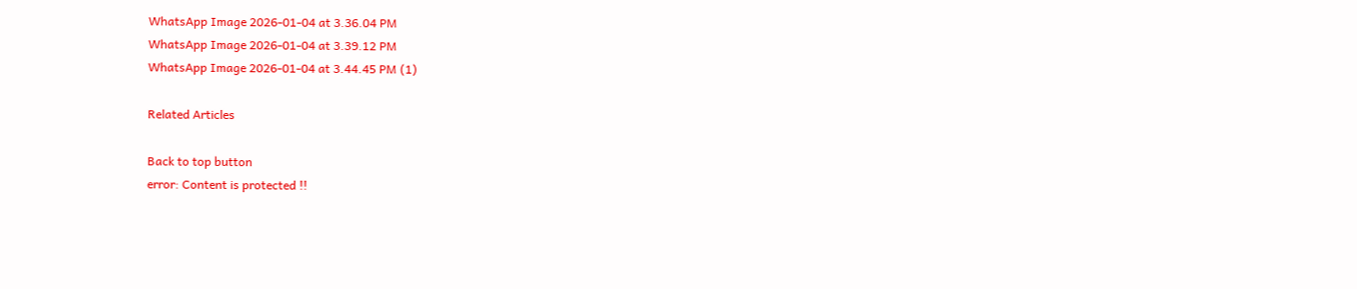WhatsApp Image 2026-01-04 at 3.36.04 PM
WhatsApp Image 2026-01-04 at 3.39.12 PM
WhatsApp Image 2026-01-04 at 3.44.45 PM (1)

Related Articles

Back to top button
error: Content is protected !!